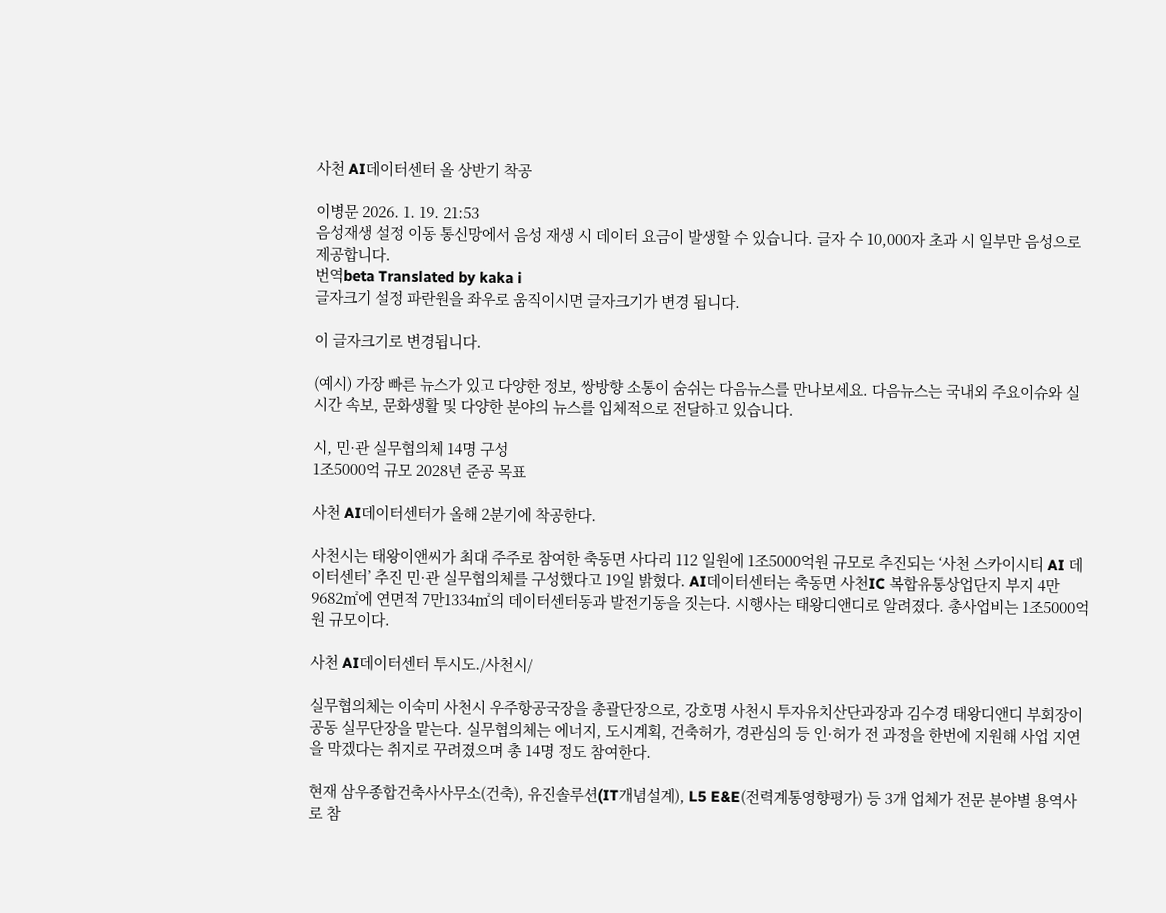사천 AI데이터센터 올 상반기 착공

이병문 2026. 1. 19. 21:53
음성재생 설정 이동 통신망에서 음성 재생 시 데이터 요금이 발생할 수 있습니다. 글자 수 10,000자 초과 시 일부만 음성으로 제공합니다.
번역beta Translated by kaka i
글자크기 설정 파란원을 좌우로 움직이시면 글자크기가 변경 됩니다.

이 글자크기로 변경됩니다.

(예시) 가장 빠른 뉴스가 있고 다양한 정보, 쌍방향 소통이 숨쉬는 다음뉴스를 만나보세요. 다음뉴스는 국내외 주요이슈와 실시간 속보, 문화생활 및 다양한 분야의 뉴스를 입체적으로 전달하고 있습니다.

시, 민·관 실무협의체 14명 구성
1조5000억 규모 2028년 준공 목표

사천 AI데이터센터가 올해 2분기에 착공한다.

사천시는 태왕이앤씨가 최대 주주로 참여한 축동면 사다리 112 일원에 1조5000억원 규모로 추진되는 ‘사천 스카이시티 AI 데이터센터’ 추진 민·관 실무협의체를 구성했다고 19일 밝혔다. AI데이터센터는 축동면 사천IC 복합유통상업단지 부지 4만9682㎡에 연면적 7만1334㎡의 데이터센터동과 발전기동을 짓는다. 시행사는 태왕디앤디로 알려졌다. 총사업비는 1조5000억원 규모이다.

사천 AI데이터센터 투시도./사천시/

실무협의체는 이숙미 사천시 우주항공국장을 총괄단장으로, 강호명 사천시 투자유치산단과장과 김수경 태왕디앤디 부회장이 공동 실무단장을 맡는다. 실무협의체는 에너지, 도시계획, 건축허가, 경관심의 등 인·허가 전 과정을 한번에 지원해 사업 지연을 막겠다는 취지로 꾸려졌으며 총 14명 정도 참여한다.

현재 삼우종합건축사사무소(건축), 유진솔루션(IT개념설계), L5 E&E(전력계통영향평가) 등 3개 업체가 전문 분야별 용역사로 참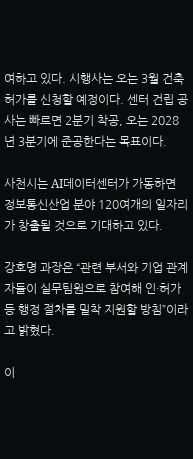여하고 있다. 시행사는 오는 3월 건축허가를 신청할 예정이다. 센터 건립 공사는 빠르면 2분기 착공, 오는 2028년 3분기에 준공한다는 목표이다.

사천시는 AI데이터센터가 가동하면 정보통신산업 분야 120여개의 일자리가 창출될 것으로 기대하고 있다.

강호명 과장은 “관련 부서와 기업 관계자들이 실무팀원으로 참여해 인·허가 등 행정 절차를 밀착 지원할 방침”이라고 밝혔다.

이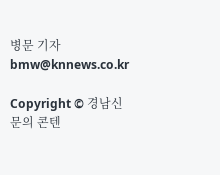병문 기자 bmw@knnews.co.kr

Copyright © 경남신문의 콘텐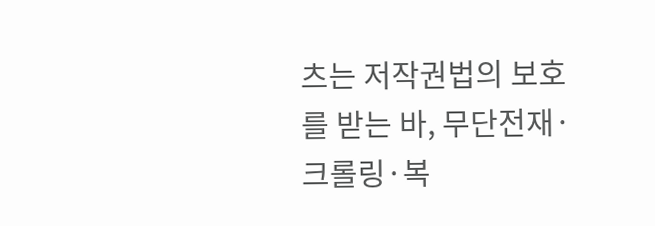츠는 저작권법의 보호를 받는 바, 무단전재·크롤링·복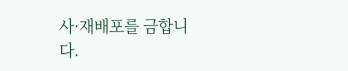사·재배포를 금합니다.